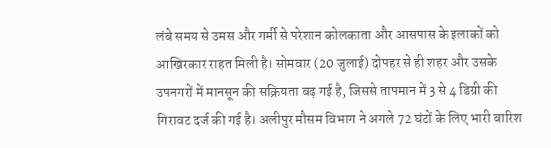लंबे समय से उमस और गर्मी से परेशान कोलकाता और आसपास के इलाकों को आखिरकार राहत मिली है। सोमवार (20 जुलाई) दोपहर से ही शहर और उसके उपनगरों में मानसून की सक्रियता बढ़ गई है, जिससे तापमान में 3 से 4 डिग्री की गिरावट दर्ज की गई है। अलीपुर मौसम विभाग ने अगले 72 घंटों के लिए भारी बारिश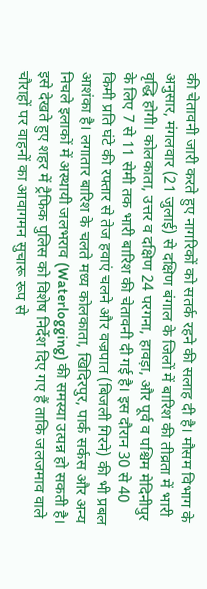की चेतावनी जारी करते हुए नागरिकों को सतर्क रहने की सलाह दी है। मौसम विभाग के अनुसार, मंगलवार (21 जुलाई) से दक्षिण बंगाल के जिलों में बारिश की तीव्रता में भारी वृद्धि होगी। कोलकाता, उत्तर व दक्षिण 24 परगना, हावड़ा, और पूर्व व पश्चिम मेदिनीपुर के लिए 7 से 11 सेमी तक भारी बारिश की चेतावनी दी गई है। इस दौरान 30 से 40 किमी प्रति घंटे की रफ्तार से तेज हवाएं चलने और वज्रपात (बिजली गिरने) की भी प्रबल आशंका है। लगातार बारिश के चलते मध्य कोलकाता, खिदिरपुर, पार्क सर्कस और अन्य निचले इलाकों में अस्थायी जलभराव (Waterlogging) की समस्या उत्पन्न हो सकती है। इसे देखते हुए शहर में ट्रैफिक पुलिस को विशेष निर्देश दिए गए हैं ताकि जलजमाव वाले चौराहों पर वाहनों का आवागमन सुचारू रूप से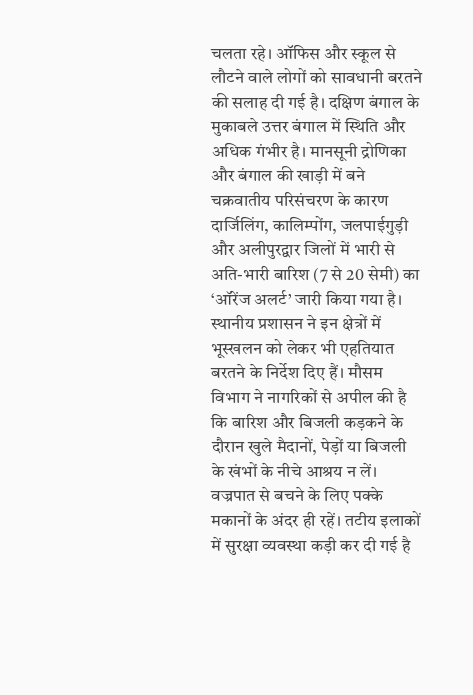चलता रहे। ऑफिस और स्कूल से लौटने वाले लोगों को सावधानी बरतने की सलाह दी गई है। दक्षिण बंगाल के मुकाबले उत्तर बंगाल में स्थिति और अधिक गंभीर है। मानसूनी द्रोणिका और बंगाल की खाड़ी में बने चक्रवातीय परिसंचरण के कारण दार्जिलिंग, कालिम्पोंग, जलपाईगुड़ी और अलीपुरद्वार जिलों में भारी से अति-भारी बारिश (7 से 20 सेमी) का ‘ऑरेंज अलर्ट’ जारी किया गया है। स्थानीय प्रशासन ने इन क्षेत्रों में भूस्खलन को लेकर भी एहतियात बरतने के निर्देश दिए हैं। मौसम विभाग ने नागरिकों से अपील की है कि बारिश और बिजली कड़कने के दौरान खुले मैदानों, पेड़ों या बिजली के खंभों के नीचे आश्रय न लें। वज्रपात से बचने के लिए पक्के मकानों के अंदर ही रहें। तटीय इलाकों में सुरक्षा व्यवस्था कड़ी कर दी गई है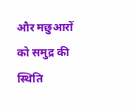और मछुआरों को समुद्र की स्थिति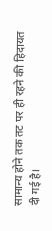सामान्य होने तक तट पर ही रहने की हिदायत दी गई है।